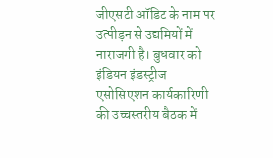जीएसटी ऑडिट के नाम पर उत्पीड़न से उद्यमियों में नाराजगी है। बुधवार को इंडियन इंडस्ट्रीज एसोसिएशन कार्यकारिणी की उच्चस्तरीय बैठक में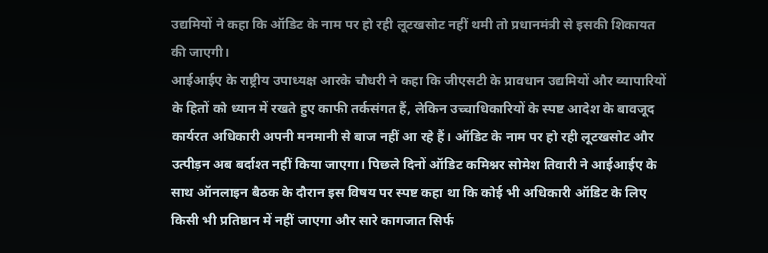उद्यमियों ने कहा कि ऑडिट के नाम पर हो रही लूटखसोट नहीं थमी तो प्रधानमंत्री से इसकी शिकायत की जाएगी।
आईआईए के राष्ट्रीय उपाध्यक्ष आरके चौधरी ने कहा कि जीएसटी के प्रावधान उद्यमियों और व्यापारियों के हितों को ध्यान में रखते हुए काफी तर्कसंगत हैं, लेकिन उच्चाधिकारियों के स्पष्ट आदेश के बावजूद कार्यरत अधिकारी अपनी मनमानी से बाज नहीं आ रहे हैं। ऑडिट के नाम पर हो रही लूटखसोट और उत्पीड़न अब बर्दाश्त नहीं किया जाएगा। पिछले दिनों ऑडिट कमिश्नर सोमेश तिवारी ने आईआईए के साथ ऑनलाइन बैठक के दौरान इस विषय पर स्पष्ट कहा था कि कोई भी अधिकारी ऑडिट के लिए किसी भी प्रतिष्ठान में नहीं जाएगा और सारे कागजात सिर्फ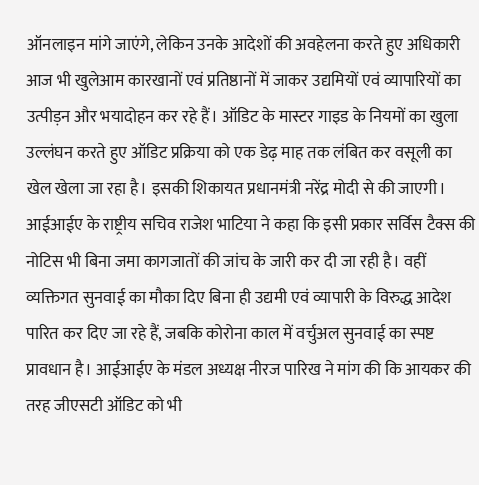ऑनलाइन मांगे जाएंगे, लेकिन उनके आदेशों की अवहेलना करते हुए अधिकारी आज भी खुलेआम कारखानों एवं प्रतिष्ठानों में जाकर उद्यमियों एवं व्यापारियों का उत्पीड़न और भयादोहन कर रहे हैं। ऑडिट के मास्टर गाइड के नियमों का खुला उल्लंघन करते हुए ऑडिट प्रक्रिया को एक डेढ़ माह तक लंबित कर वसूली का खेल खेला जा रहा है। इसकी शिकायत प्रधानमंत्री नरेंद्र मोदी से की जाएगी। आईआईए के राष्ट्रीय सचिव राजेश भाटिया ने कहा कि इसी प्रकार सर्विस टैक्स की नोटिस भी बिना जमा कागजातों की जांच के जारी कर दी जा रही है। वहीं व्यक्तिगत सुनवाई का मौका दिए बिना ही उद्यमी एवं व्यापारी के विरुद्ध आदेश पारित कर दिए जा रहे हैं, जबकि कोरोना काल में वर्चुअल सुनवाई का स्पष्ट प्रावधान है। आईआईए के मंडल अध्यक्ष नीरज पारिख ने मांग की कि आयकर की तरह जीएसटी ऑडिट को भी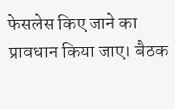फेसलेस किए जाने का प्रावधान किया जाए। बैठक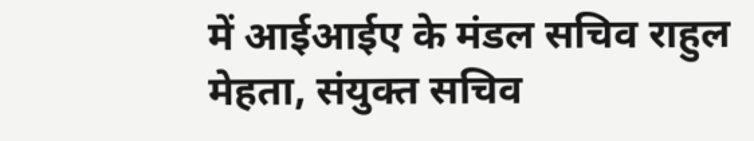में आईआईए के मंडल सचिव राहुल मेहता, संयुक्त सचिव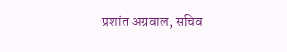प्रशांत अग्रवाल, सचिव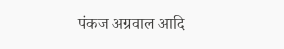पंकज अग्रवाल आदि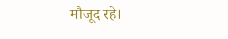मौजूद रहे।